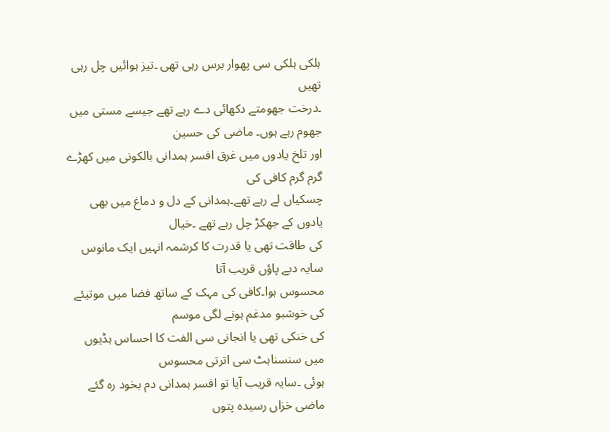ہلکی ہلکی سی پھوار برس رہی تھی ۔تیز ہوائیں چل رہی تھیں
۔درخت جھومتے دکھائی دے رہے تھے جیسے مستی میں جھوم رہے ہوں۔ ماضی کی حسین
اور تلخ یادوں میں غرق افسر ہمدانی بالکونی میں کھڑے گرم گرم کافی کی
چسکیاں لے رہے تھے۔ہمدانی کے دل و دماغ میں بھی یادوں کے جھکڑ چل رہے تھے ۔خیال
کی طاقت تھی یا قدرت کا کرشمہ انہیں ایک مانوس سایہ دبے پاؤں قریب آتا
محسوس ہوا۔کافی کی مہک کے ساتھ فضا میں موتیئے کی خوشبو مدغم ہونے لگی موسم
کی خنکی تھی یا انجانی سی الفت کا احساس ہڈیوں میں سنسناہٹ سی اترتی محسوس
ہوئی ۔سایہ قریب آیا تو افسر ہمدانی دم بخود رہ گئے ماضی خزاں رسیدہ پتوں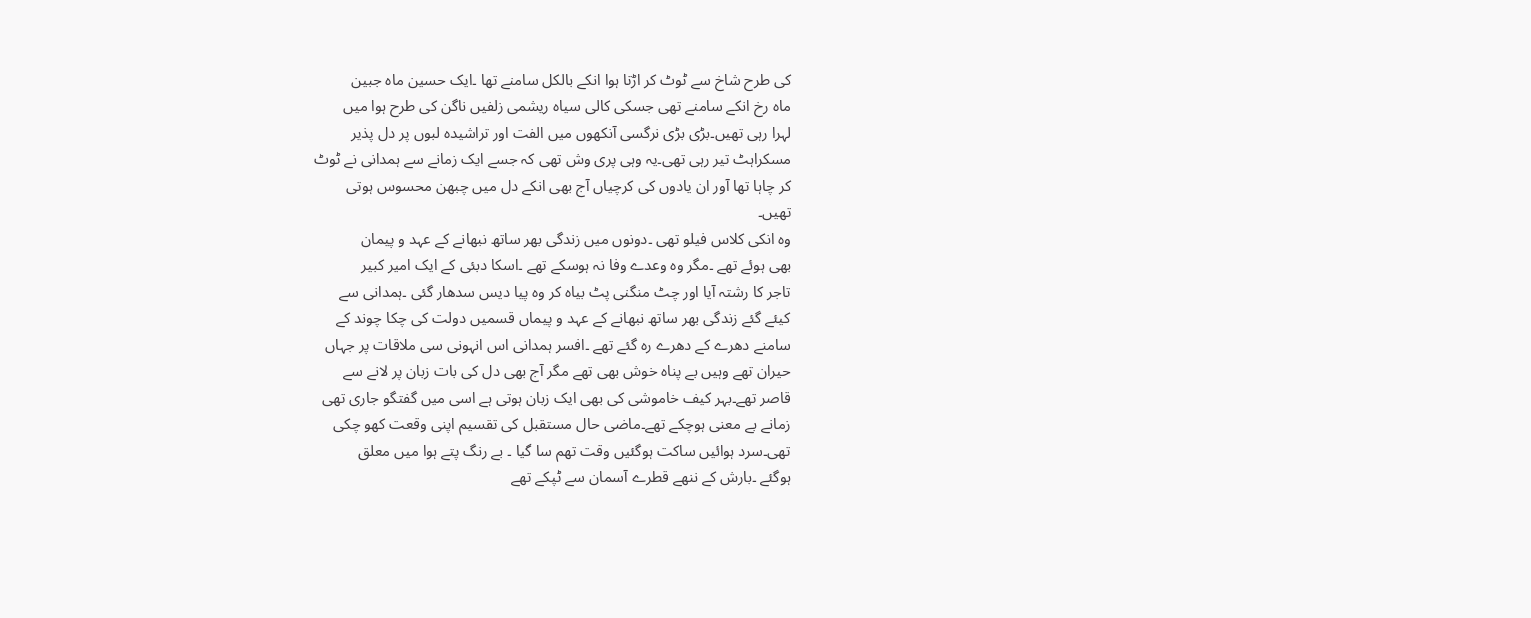کی طرح شاخ سے ٹوٹ کر اڑتا ہوا انکے بالکل سامنے تھا ۔ایک حسین ماہ جبین
ماہ رخ انکے سامنے تھی جسکی کالی سیاہ ریشمی زلفیں ناگن کی طرح ہوا میں
لہرا رہی تھیں۔بڑی بڑی نرگسی آنکھوں میں الفت اور تراشیدہ لبوں پر دل پذیر
مسکراہٹ تیر رہی تھی۔یہ وہی پری وش تھی کہ جسے ایک زمانے سے ہمدانی نے ٹوٹ
کر چاہا تھا آور ان یادوں کی کرچیاں آج بھی انکے دل میں چبھن محسوس ہوتی
تھیں۔
وہ انکی کلاس فیلو تھی ۔دونوں میں زندگی بھر ساتھ نبھانے کے عہد و پیمان
بھی ہوئے تھے ۔مگر وہ وعدے وفا نہ ہوسکے تھے ۔اسکا دبئی کے ایک امیر کبیر
تاجر کا رشتہ آیا اور چٹ منگنی پٹ بیاہ کر وہ پیا دیس سدھار گئی ۔ہمدانی سے
کیئے گئے زندگی بھر ساتھ نبھانے کے عہد و پیماں قسمیں دولت کی چکا چوند کے
سامنے دھرے کے دھرے رہ گئے تھے ۔افسر ہمدانی اس انہونی سی ملاقات پر جہاں
حیران تھے وہیں بے پناہ خوش بھی تھے مگر آج بھی دل کی بات زبان پر لانے سے
قاصر تھے۔بہر کیف خاموشی کی بھی ایک زبان ہوتی ہے اسی میں گفتگو جاری تھی
زمانے بے معنی ہوچکے تھے۔ماضی حال مستقبل کی تقسیم اپنی وقعت کھو چکی
تھی۔سرد ہوائیں ساکت ہوگئیں وقت تھم سا گیا ۔ بے رنگ پتے ہوا میں معلق
ہوگئے ۔بارش کے ننھے قطرے آسمان سے ٹپکے تھے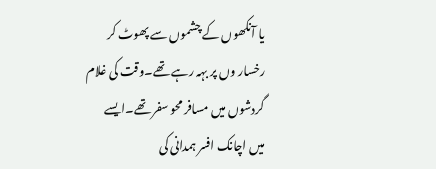یا آنکھوں کے چشموں سے پھوٹ کر
رخسار وں پر بہہ رہے تھے۔وقت کی غلام گردشوں میں مسافر محو سفر تھے۔ایسے
میں اچانک افسر ہمدانی کی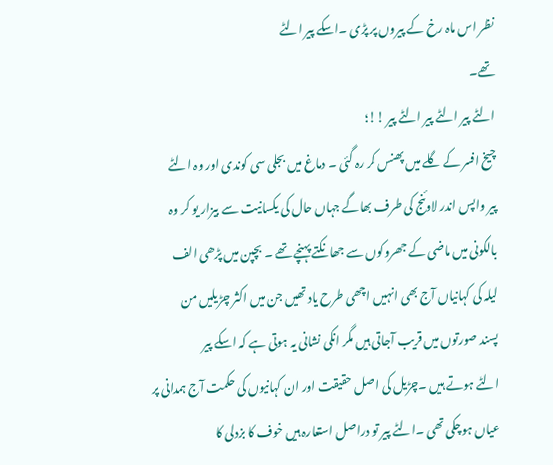نظر اس ماہ رخ کے پیروں پر پڑی ۔اسکے پیر الٹے
تھے۔
الٹے پیر الٹے پیر الٹے پیر !!؛
چیخ افسر کے گلے میں پھنس کر رہ گئی ۔ دماغ میں بجلی سی کوندی اور وہ الٹے
پیر واپس اندر لاوئنج کی طرف بھاگے جہاں حال کی یکسانیت سے بیزار یو کر وہ
بالکونی میں ماضی کے جھروکوں سے جھانکتے پہنچے تھے ۔ بچپن میں پڑھی الف
لیلہ کی کہانیاں آج بھی انہیں اچھی طرح یاد تھیں جن میں اکثر چڑیلیں من
پسند صورتوں میں قریب آجاتی ہیں مگر انکی نشانی یہ ہوتی ہے کہ اسکے پیر
الٹے ہوتے ہیں ۔چڑیل کی اصل حقیقت اور ان کہانیوں کی حکمت آج ہمدانی پر
عیاں ہوچکی تھی ۔الٹے پیر تو دراصل استعارہ ہیں خوف کا بزدلی کا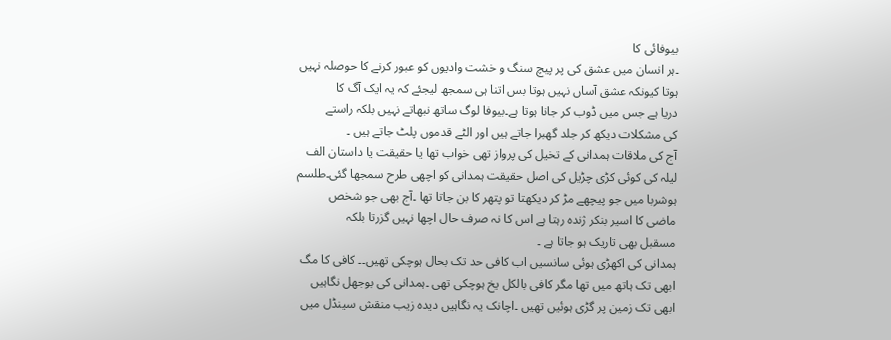بیوفائی کا
۔ہر انسان میں عشق کی پر پیچ سنگ و خشت وادیوں کو عبور کرنے کا حوصلہ نہیں
ہوتا کیونکہ عشق آساں نہیں ہوتا بس اتنا ہی سمجھ لیجئے کہ یہ ایک آگ کا
دریا ہے جس میں ڈوب کر جانا ہوتا ہے۔بیوفا لوگ ساتھ نبھاتے نہیں بلکہ راستے
کی مشکلات دیکھ کر جلد گھبرا جاتے ہیں اور الٹے قدموں پلٹ جاتے ہیں ۔
آج کی ملاقات ہمدانی کے تخیل کی پرواز تھی خواب تھا یا حقیقت یا داستان الف
لیلہ کی کوئی کڑی چڑیل کی اصل حقیقت ہمدانی کو اچھی طرح سمجھا گئی۔طلسم
ہوشربا میں جو پیچھے مڑ کر دیکھتا تو پتھر کا بن جاتا تھا ۔آج بھی جو شخص
ماضی کا اسیر بنکر ژندہ رہتا ہے اس کا نہ صرف حال اچھا نہیں گزرتا بلکہ
مسقبل بھی تاریک ہو جاتا ہے ۔
ہمدانی کی اکھڑی ہوئی سانسیں اب کافی حد تک بحال ہوچکی تھیں۔۔ کافی کا مگ
ابھی تک ہاتھ میں تھا مگر کافی بالکل یخ ہوچکی تھی ۔ہمدانی کی بوجھل نگاہیں
ابھی تک زمین پر گڑی ہوئیں تھیں ۔اچانک یہ نگاہیں دیدہ زیب منقش سینڈل میں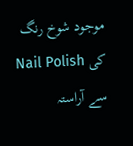موجود شوخ رنگ کی Nail Polish سے آراستہ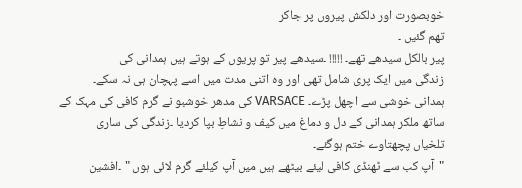خوبصورت اور دلکش پیروں پر جاکر
تھم گئیں ۔
پیر بالکل سیدھے تھے۔ !!!!! ۔سیدھے پیر تو پریوں کے ہوتے ہیں ہمدانی کی
زندگی میں ایک پری شامل تھی اور وہ اتنی مدت میں اسے پہچان ہی نہ سکے۔
ہمدانی خوشی سے اچھل پڑے۔ VARSACE کی مدھر خوشبو نے گرم کافی کی مہک کے
ساتھ ملکر ہمدانی کے دل و دماغ میں کیف و نشاطِ بپا کردیا ۔زندگی کی ساری
تلخیاں پچھتاوے ختم ہوگئے۔
"آپ کب سے ٹھنڈی کافی لیئے بیٹھے ہیں میں آپ کیلئے گرم لائی ہوں " ۔افشین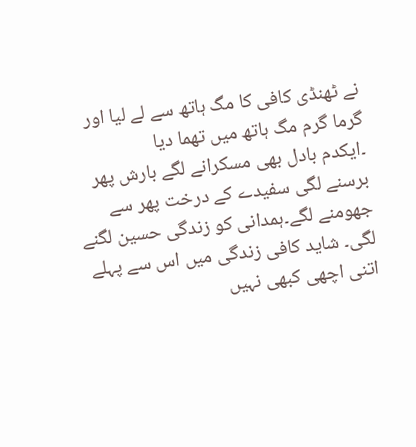نے ٹھنڈی کافی کا مگ ہاتھ سے لے لیا اور گرما گرم مگ ہاتھ میں تھما دیا
۔ایکدم بادل بھی مسکرانے لگے بارش پھر برسنے لگی سفیدے کے درخت پھر سے
جھومنے لگے۔ہمدانی کو زندگی حسین لگنے لگی۔ شاید کافی زندگی میں اس سے پہلے
اتنی اچھی کبھی نہیں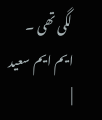لگی تھی ۔
ایم ایم سعید
|